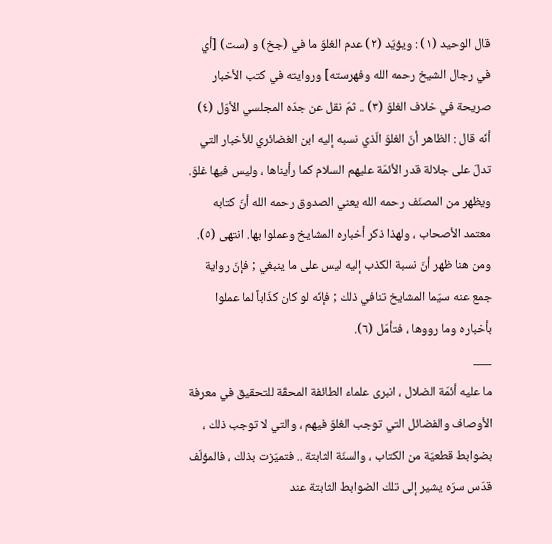قال الوحيد (١) : ويؤيّد (٢) عدم الغلوّ ما في (جخ) و (ست) [أي في رجال الشيخ رحمه الله وفهرسته] وروايته في كتب الأخبار صريحة في خلاف الغلوّ (٣) .. ثمّ نقل عن جدّه المجلسي الأوّل (٤) أنّه قال : الظاهر أنّ الغلوّ الّذي نسبه إليه ابن الغضائري للأخبار التي تدلّ على جلالة قدر الأئمّة عليهم السلام كما رأيناها ، وليس فيها غلوّ. ويظهر من المصنّف رحمه الله يعني الصدوق رحمه الله أنّ كتابه معتمد الأصحاب ، ولهذا ذكر أخباره المشايخ وعملوا بها. انتهى (٥).
ومن هنا ظهر أنّ نسبة الكذب إليه ليس على ما ينبغي ; فإنّ رواية جمع عنه سيّما المشايخ تنافي ذلك ; فإنّه لو كان كذّاباً لما عملوا بأخباره وما رووها ، فتأمّل (٦).
___
ما عليه أئمّة الضلال ، انبرى علماء الطائفة المحقّة للتحقيق في معرفة الأوصاف والفضائل التي توجب الغلوّ فيهم ، والتي لا توجب ذلك ، بضوابط قطعيّة من الكتاب ، والسنّة الثابتة .. فتميّزت بذلك ، فالمؤلّف قدّس سرّه يشير إلى تلك الضوابط الثابتة عند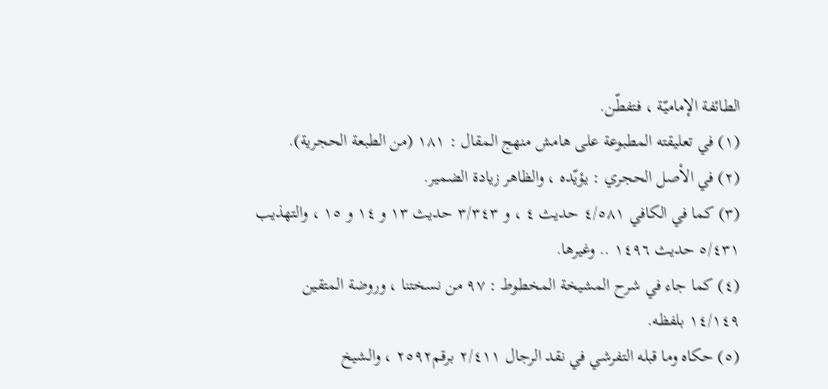الطائفة الإماميّة ، فتفطّن.
(١) في تعليقته المطبوعة على هامش منهج المقال : ١٨١ (من الطبعة الحجرية).
(٢) في الأصل الحجري : يؤيّده ، والظاهر زيادة الضمير.
(٣) كما في الكافي ٤/٥٨١ حديث ٤ ، و ٣/٣٤٣ حديث ١٣ و ١٤ و ١٥ ، والتهذيب ٥/٤٣١ حديث ١٤٩٦ .. وغيرها.
(٤) كما جاء في شرح المشيخة المخطوط : ٩٧ من نسختنا ، وروضة المتقين ١٤/١٤٩ بلفظه.
(٥) حكاه وما قبله التفرشي في نقد الرجال ٢/٤١١ برقم٢٥٩٢ ، والشيخ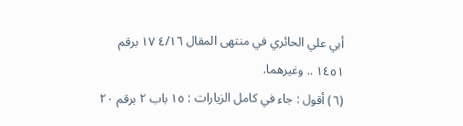أبي علي الحائري في منتهى المقال ٤/١٦ ١٧ برقم ١٤٥١ .. وغيرهما.
(٦) أقول : جاء في كامل الزيارات : ١٥ باب ٢ برقم ٢٠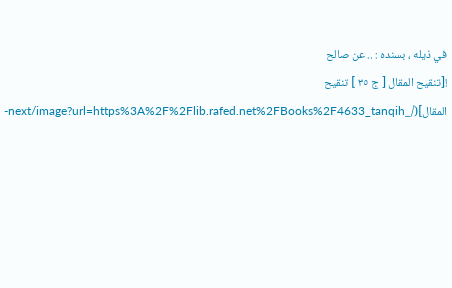في ذيله ، بسنده : .. عن صالح
![تنقيح المقال [ ج ٣٥ ] تنقيح المقال](/_next/image?url=https%3A%2F%2Flib.rafed.net%2FBooks%2F4633_tanqih-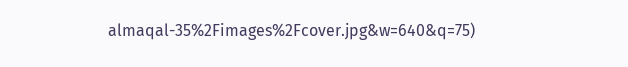almaqal-35%2Fimages%2Fcover.jpg&w=640&q=75)